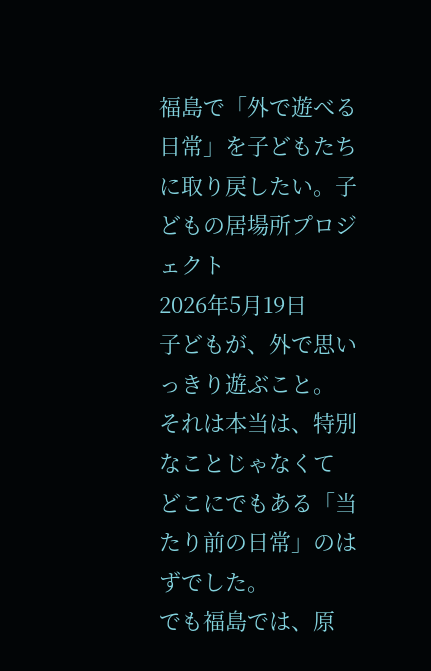福島で「外で遊べる日常」を子どもたちに取り戻したい。子どもの居場所プロジェクト
2026年5月19日
子どもが、外で思いっきり遊ぶこと。
それは本当は、特別なことじゃなくて
どこにでもある「当たり前の日常」のはずでした。
でも福島では、原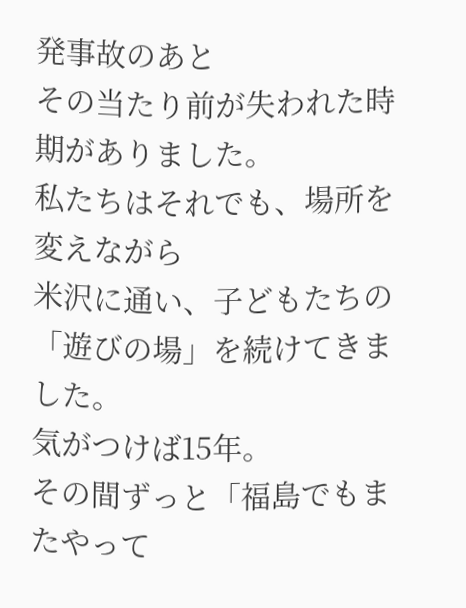発事故のあと
その当たり前が失われた時期がありました。
私たちはそれでも、場所を変えながら
米沢に通い、子どもたちの「遊びの場」を続けてきました。
気がつけば15年。
その間ずっと「福島でもまたやって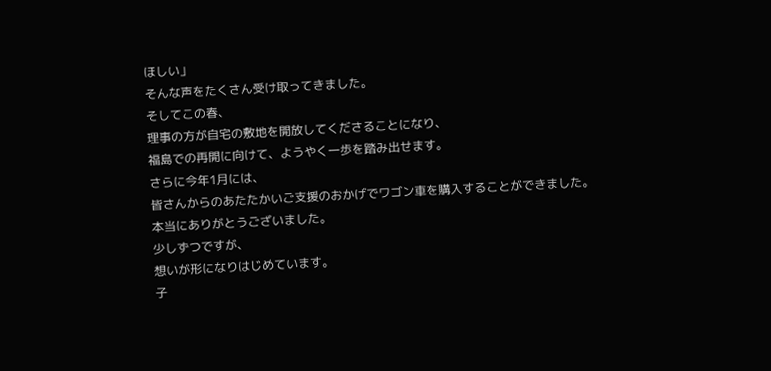ほしい」
そんな声をたくさん受け取ってきました。
そしてこの春、
理事の方が自宅の敷地を開放してくださることになり、
福島での再開に向けて、ようやく一歩を踏み出せます。
さらに今年1月には、
皆さんからのあたたかいご支援のおかげでワゴン車を購入することができました。
本当にありがとうございました。
少しずつですが、
想いが形になりはじめています。
子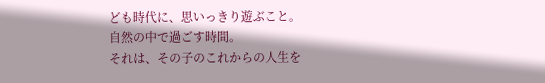ども時代に、思いっきり遊ぶこと。
自然の中で過ごす時間。
それは、その子のこれからの人生を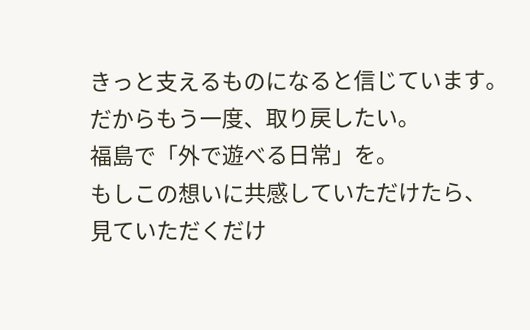きっと支えるものになると信じています。
だからもう一度、取り戻したい。
福島で「外で遊べる日常」を。
もしこの想いに共感していただけたら、
見ていただくだけ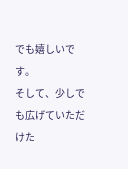でも嬉しいです。
そして、少しでも広げていただけた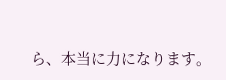ら、本当に力になります。